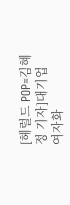[헤럴드 POP=김혜정 기자]대기업 여자화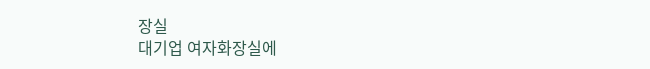장실
대기업 여자화장실에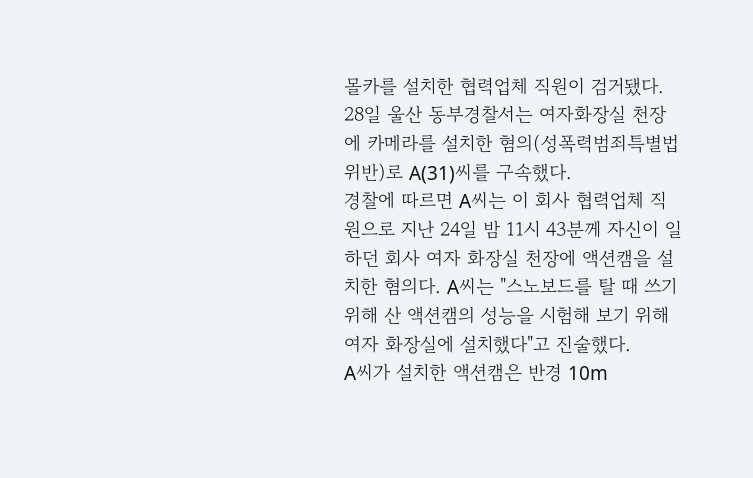몰카를 설치한 협력업체 직원이 검거됐다.
28일 울산 동부경찰서는 여자화장실 천장에 카메라를 설치한 혐의(성폭력범죄특별법 위반)로 A(31)씨를 구속했다.
경찰에 따르면 A씨는 이 회사 협력업체 직원으로 지난 24일 밤 11시 43분께 자신이 일하던 회사 여자 화장실 천장에 액션캠을 설치한 혐의다. A씨는 "스노보드를 탈 때 쓰기 위해 산 액션캠의 성능을 시험해 보기 위해 여자 화장실에 설치했다"고 진술했다.
A씨가 설치한 액션캠은 반경 10m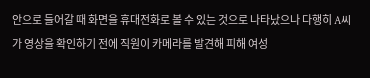안으로 들어갈 때 화면을 휴대전화로 볼 수 있는 것으로 나타났으나 다행히 A씨가 영상을 확인하기 전에 직원이 카메라를 발견해 피해 여성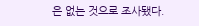은 없는 것으로 조사됐다.